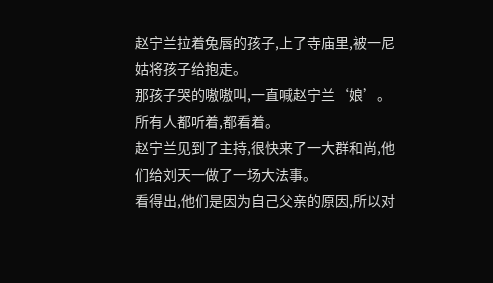赵宁兰拉着兔唇的孩子,上了寺庙里,被一尼姑将孩子给抱走。
那孩子哭的嗷嗷叫,一直喊赵宁兰‘娘’。
所有人都听着,都看着。
赵宁兰见到了主持,很快来了一大群和尚,他们给刘天一做了一场大法事。
看得出,他们是因为自己父亲的原因,所以对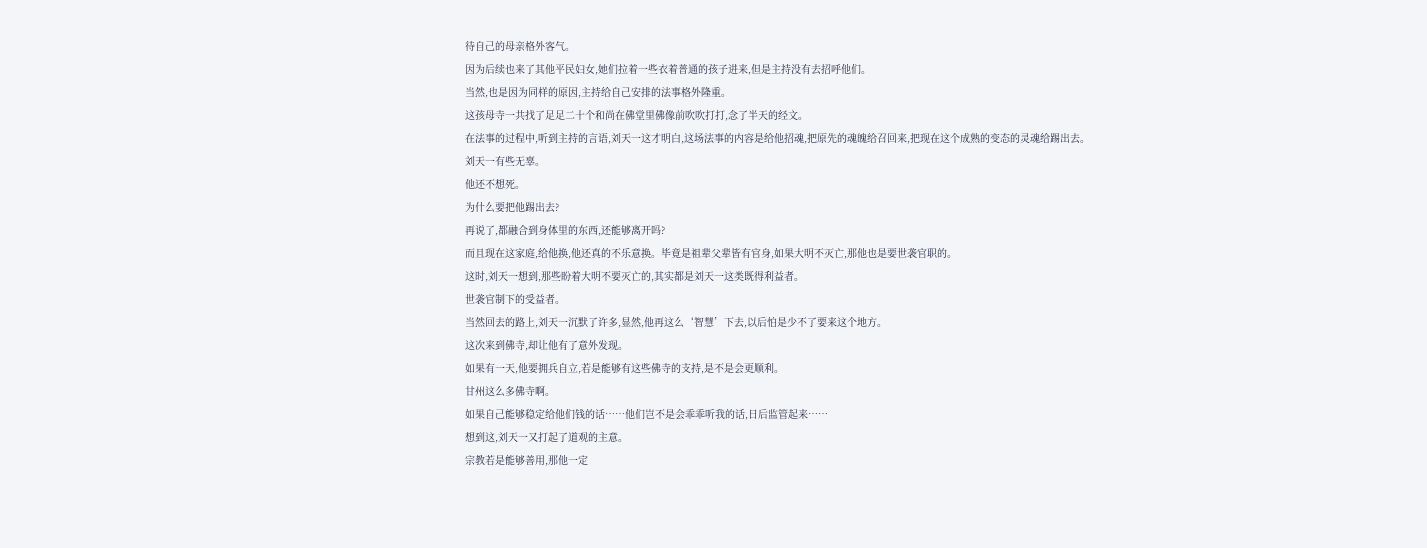待自己的母亲格外客气。
因为后续也来了其他平民妇女,她们拉着一些衣着普通的孩子进来,但是主持没有去招呼他们。
当然,也是因为同样的原因,主持给自己安排的法事格外隆重。
这孩母寺一共找了足足二十个和尚在佛堂里佛像前吹吹打打,念了半天的经文。
在法事的过程中,听到主持的言语,刘天一这才明白,这场法事的内容是给他招魂,把原先的魂魄给召回来,把现在这个成熟的变态的灵魂给踢出去。
刘天一有些无辜。
他还不想死。
为什么要把他踢出去?
再说了,都融合到身体里的东西,还能够离开吗?
而且现在这家庭,给他换,他还真的不乐意换。毕竟是祖辈父辈皆有官身,如果大明不灭亡,那他也是要世袭官职的。
这时,刘天一想到,那些盼着大明不要灭亡的,其实都是刘天一这类既得利益者。
世袭官制下的受益者。
当然回去的路上,刘天一沉默了许多,显然,他再这么‘智慧’下去,以后怕是少不了要来这个地方。
这次来到佛寺,却让他有了意外发现。
如果有一天,他要拥兵自立,若是能够有这些佛寺的支持,是不是会更顺利。
甘州这么多佛寺啊。
如果自己能够稳定给他们钱的话……他们岂不是会乖乖听我的话,日后监管起来……
想到这,刘天一又打起了道观的主意。
宗教若是能够善用,那他一定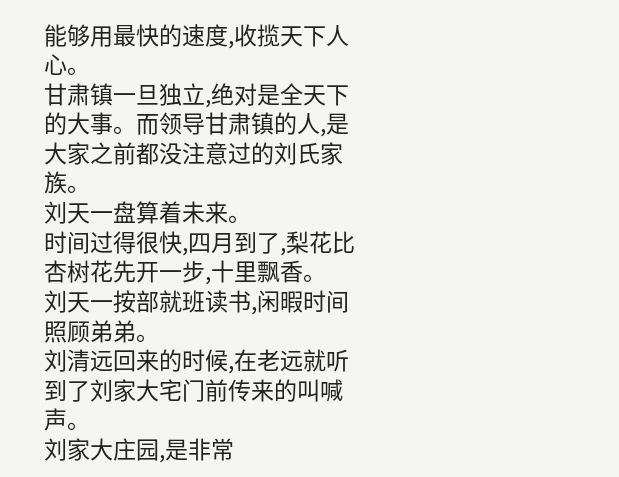能够用最快的速度,收揽天下人心。
甘肃镇一旦独立,绝对是全天下的大事。而领导甘肃镇的人,是大家之前都没注意过的刘氏家族。
刘天一盘算着未来。
时间过得很快,四月到了,梨花比杏树花先开一步,十里飘香。
刘天一按部就班读书,闲暇时间照顾弟弟。
刘清远回来的时候,在老远就听到了刘家大宅门前传来的叫喊声。
刘家大庄园,是非常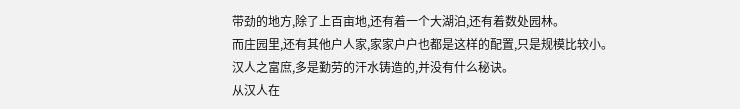带劲的地方,除了上百亩地,还有着一个大湖泊,还有着数处园林。
而庄园里,还有其他户人家,家家户户也都是这样的配置,只是规模比较小。
汉人之富庶,多是勤劳的汗水铸造的,并没有什么秘诀。
从汉人在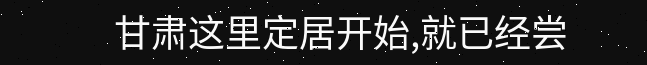甘肃这里定居开始,就已经尝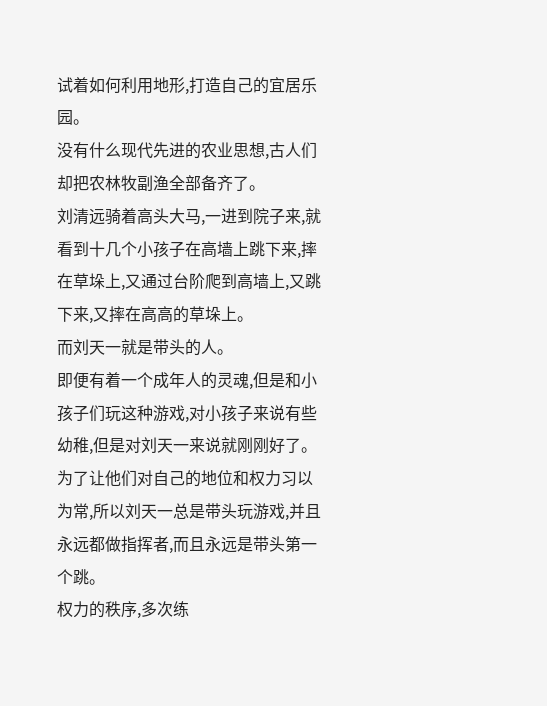试着如何利用地形,打造自己的宜居乐园。
没有什么现代先进的农业思想,古人们却把农林牧副渔全部备齐了。
刘清远骑着高头大马,一进到院子来,就看到十几个小孩子在高墙上跳下来,摔在草垛上,又通过台阶爬到高墙上,又跳下来,又摔在高高的草垛上。
而刘天一就是带头的人。
即便有着一个成年人的灵魂,但是和小孩子们玩这种游戏,对小孩子来说有些幼稚,但是对刘天一来说就刚刚好了。
为了让他们对自己的地位和权力习以为常,所以刘天一总是带头玩游戏,并且永远都做指挥者,而且永远是带头第一个跳。
权力的秩序,多次练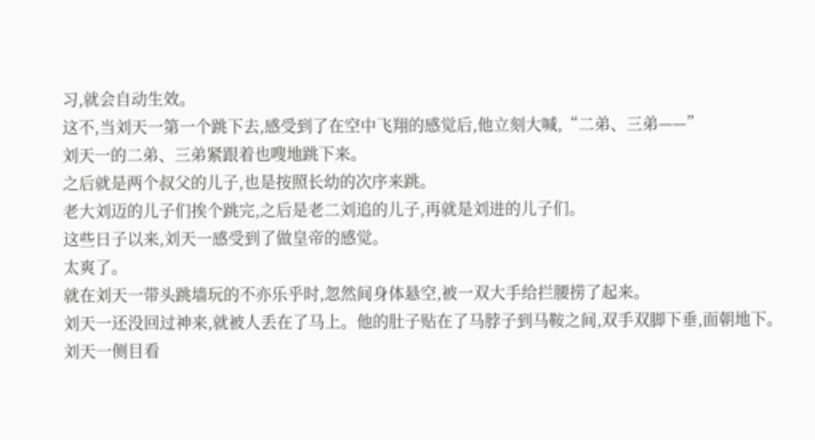习,就会自动生效。
这不,当刘天一第一个跳下去,感受到了在空中飞翔的感觉后,他立刻大喊,“二弟、三弟——”
刘天一的二弟、三弟紧跟着也嗖地跳下来。
之后就是两个叔父的儿子,也是按照长幼的次序来跳。
老大刘迈的儿子们挨个跳完,之后是老二刘追的儿子,再就是刘进的儿子们。
这些日子以来,刘天一感受到了做皇帝的感觉。
太爽了。
就在刘天一带头跳墙玩的不亦乐乎时,忽然间身体悬空,被一双大手给拦腰捞了起来。
刘天一还没回过神来,就被人丢在了马上。他的肚子贴在了马脖子到马鞍之间,双手双脚下垂,面朝地下。
刘天一侧目看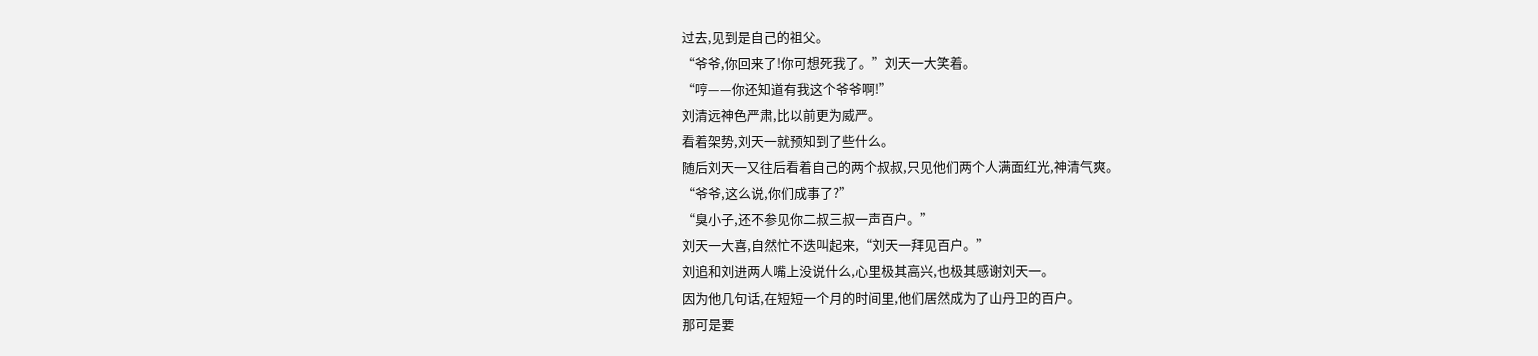过去,见到是自己的祖父。
“爷爷,你回来了!你可想死我了。”刘天一大笑着。
“哼——你还知道有我这个爷爷啊!”
刘清远神色严肃,比以前更为威严。
看着架势,刘天一就预知到了些什么。
随后刘天一又往后看着自己的两个叔叔,只见他们两个人满面红光,神清气爽。
“爷爷,这么说,你们成事了?”
“臭小子,还不参见你二叔三叔一声百户。”
刘天一大喜,自然忙不迭叫起来,“刘天一拜见百户。”
刘追和刘进两人嘴上没说什么,心里极其高兴,也极其感谢刘天一。
因为他几句话,在短短一个月的时间里,他们居然成为了山丹卫的百户。
那可是要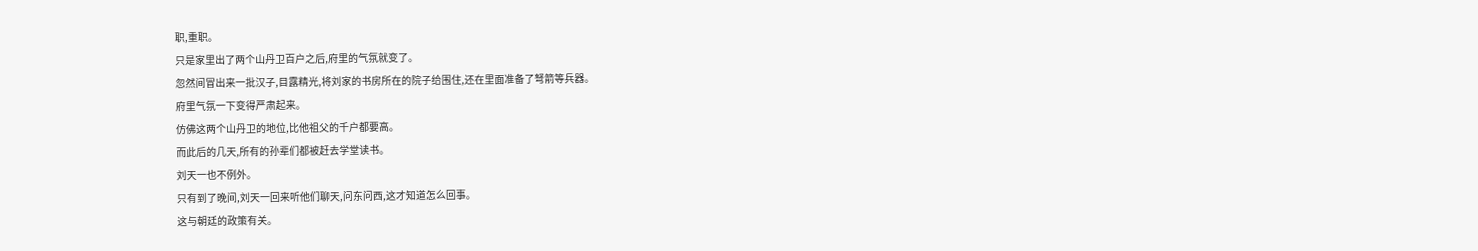职,重职。
只是家里出了两个山丹卫百户之后,府里的气氛就变了。
忽然间冒出来一批汉子,目露精光,将刘家的书房所在的院子给围住,还在里面准备了弩箭等兵器。
府里气氛一下变得严肃起来。
仿佛这两个山丹卫的地位,比他祖父的千户都要高。
而此后的几天,所有的孙辈们都被赶去学堂读书。
刘天一也不例外。
只有到了晚间,刘天一回来听他们聊天,问东问西,这才知道怎么回事。
这与朝廷的政策有关。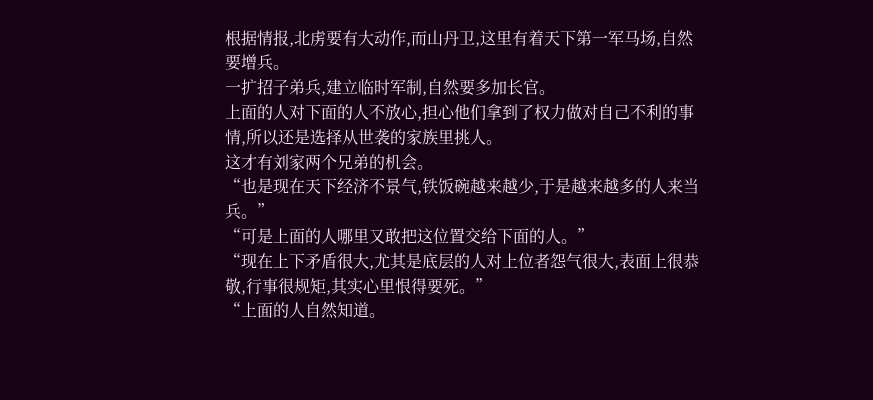根据情报,北虏要有大动作,而山丹卫,这里有着天下第一军马场,自然要增兵。
一扩招子弟兵,建立临时军制,自然要多加长官。
上面的人对下面的人不放心,担心他们拿到了权力做对自己不利的事情,所以还是选择从世袭的家族里挑人。
这才有刘家两个兄弟的机会。
“也是现在天下经济不景气,铁饭碗越来越少,于是越来越多的人来当兵。”
“可是上面的人哪里又敢把这位置交给下面的人。”
“现在上下矛盾很大,尤其是底层的人对上位者怨气很大,表面上很恭敬,行事很规矩,其实心里恨得要死。”
“上面的人自然知道。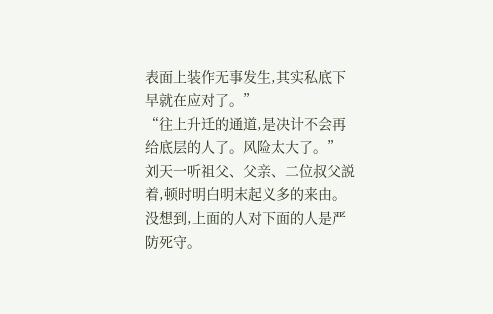表面上装作无事发生,其实私底下早就在应对了。”
“往上升迁的通道,是决计不会再给底层的人了。风险太大了。”
刘天一听祖父、父亲、二位叔父説着,顿时明白明末起义多的来由。
没想到,上面的人对下面的人是严防死守。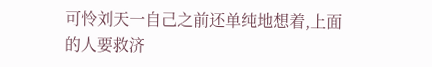可怜刘天一自己之前还单纯地想着,上面的人要救济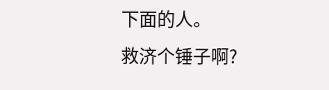下面的人。
救济个锤子啊?